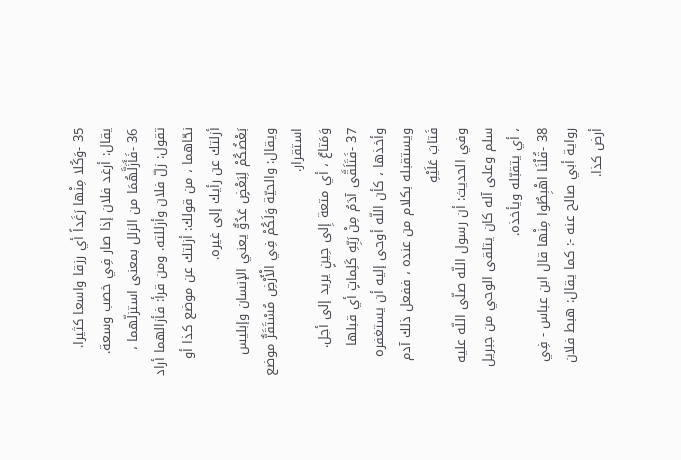35 -وَكُلا مِنْها رَغَداً أي رزقا واسعا كثيرا. يقال: أرغد فلان إذا صار فِي خصب وسعة.
36 -فَأَزَلَّهُمَا من الزلل بمعنى استزلّهما ، تقول: زلّ فلان وأزللته. ومن قرأ: فأزالهما أراد نحّاهما ، من قولك: أزلتك عن موضع كذا أو أزلتك عن رأيك إلى غيره.
بَعْضُكُمْ لِبَعْضٍ عَدُوٌّ يعني الإنسان وإبليس ويقال: والحيّة وَلَكُمْ فِي الْأَرْضِ مُسْتَقَرٌّ موضع استقرار.
وَمَتاعٌ ، أي متعة إِلى حِينٍ يريد إلى أجل.
37 -فَتَلَقَّى آدَمُ مِنْ رَبِّهِ كَلِماتٍ أي قبلها وأخذها ، كأن اللّه أوحى إليه أن يستغفره ويستقبله بكلام من عنده ، ففعل ذلك آدم فَتابَ عَلَيْهِ
وفي الحديث: أن رسول اللّه صلّى اللّه عليه سلم وعلى آله كان يتلقى الوحي من جبريل
، أي يتقبّله ويأخذه.
38 -قُلْنَا اهْبِطُوا مِنْها قال ابن عباس - فِي رواية أبي صالح عنه -: كما يقال: هبط فلان أرض كذا.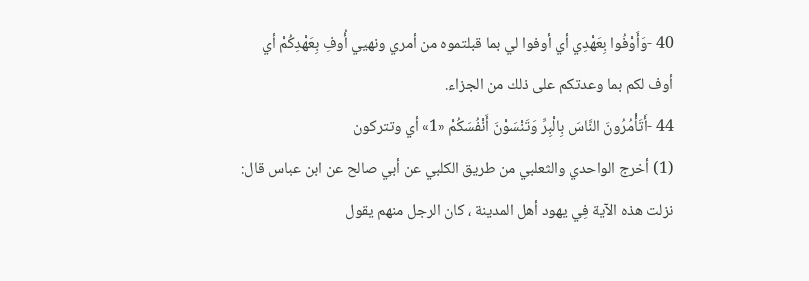40 -وَأَوْفُوا بِعَهْدِي أي أوفوا لي بما قبلتموه من أمري ونهيي أُوفِ بِعَهْدِكُمْ أي أوف لكم بما وعدتكم على ذلك من الجزاء.
44 -أَتَأْمُرُونَ النَّاسَ بِالْبِرِّ وَتَنْسَوْنَ أَنْفُسَكُمْ «1» أي وتتركون
(1) أخرج الواحدي والثعلبي من طريق الكلبي عن أبي صالح عن ابن عباس قال: نزلت هذه الآية فِي يهود أهل المدينة ، كان الرجل منهم يقول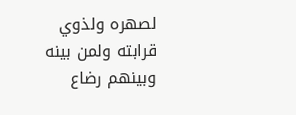لصهره ولذوي قرابته ولمن بينه وبينهم رضاع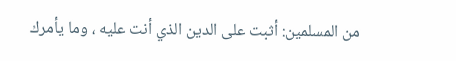من المسلمين: أثبت على الدين الذي أنت عليه ، وما يأمرك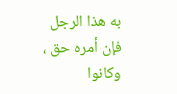به هذا الرجل فإن أمره حق ، وكانوا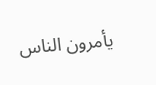يأمرون الناس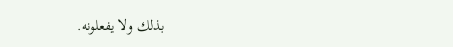بذلك ولا يفعلونه.